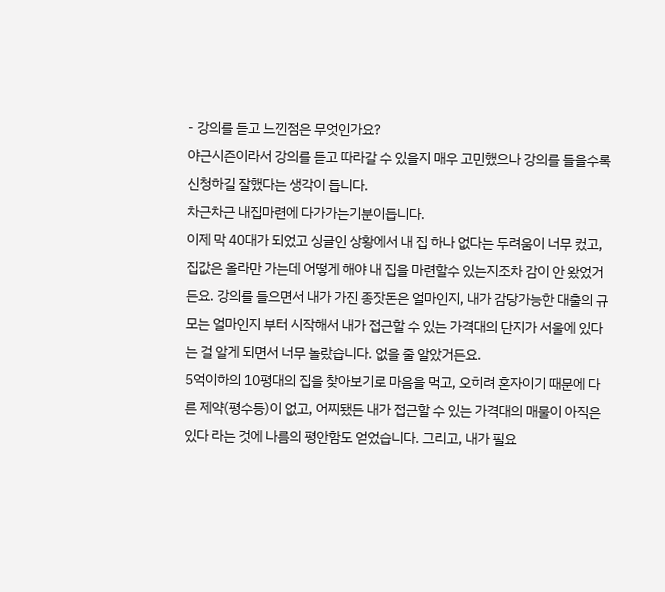- 강의를 듣고 느낀점은 무엇인가요?
야근시즌이라서 강의를 듣고 따라갈 수 있을지 매우 고민했으나 강의를 들을수록 신청하길 잘했다는 생각이 듭니다.
차근차근 내집마련에 다가가는기분이듭니다.
이제 막 40대가 되었고 싱글인 상황에서 내 집 하나 없다는 두려움이 너무 컸고, 집값은 올라만 가는데 어떻게 해야 내 집을 마련할수 있는지조차 감이 안 왔었거든요. 강의를 들으면서 내가 가진 종잣돈은 얼마인지, 내가 감당가능한 대출의 규모는 얼마인지 부터 시작해서 내가 접근할 수 있는 가격대의 단지가 서울에 있다는 걸 알게 되면서 너무 놀랐습니다. 없을 줄 알았거든요.
5억이하의 10평대의 집을 찾아보기로 마음을 먹고, 오히려 혼자이기 때문에 다른 제약(평수등)이 없고, 어찌됐든 내가 접근할 수 있는 가격대의 매물이 아직은 있다 라는 것에 나름의 평안함도 얻었습니다. 그리고, 내가 필요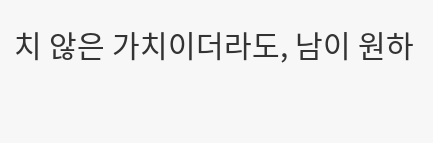치 않은 가치이더라도, 남이 원하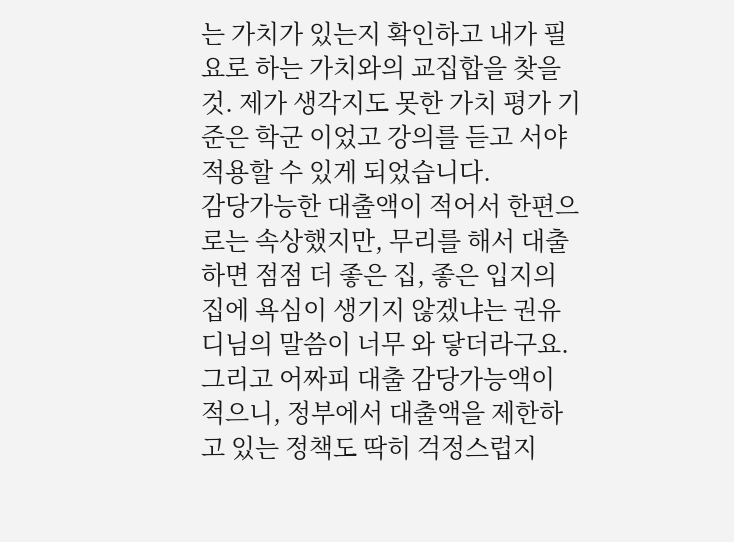는 가치가 있는지 확인하고 내가 필요로 하는 가치와의 교집합을 찾을 것. 제가 생각지도 못한 가치 평가 기준은 학군 이었고 강의를 듣고 서야 적용할 수 있게 되었습니다.
감당가능한 대출액이 적어서 한편으로는 속상했지만, 무리를 해서 대출하면 점점 더 좋은 집, 좋은 입지의 집에 욕심이 생기지 않겠냐는 권유디님의 말씀이 너무 와 닿더라구요. 그리고 어짜피 대출 감당가능액이 적으니, 정부에서 대출액을 제한하고 있는 정책도 딱히 걱정스럽지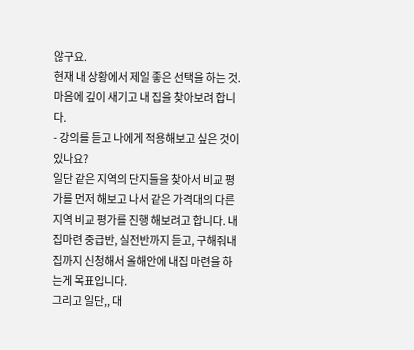않구요.
현재 내 상황에서 제일 좋은 선택을 하는 것. 마음에 깊이 새기고 내 집을 찾아보려 합니다.
- 강의를 듣고 나에게 적용해보고 싶은 것이 있나요?
일단 같은 지역의 단지들을 찾아서 비교 평가를 먼저 해보고 나서 같은 가격대의 다른 지역 비교 평가를 진행 해보려고 합니다. 내집마련 중급반, 실전반까지 듣고, 구해줘내집까지 신청해서 올해안에 내집 마련을 하는게 목표입니다.
그리고 일단,, 대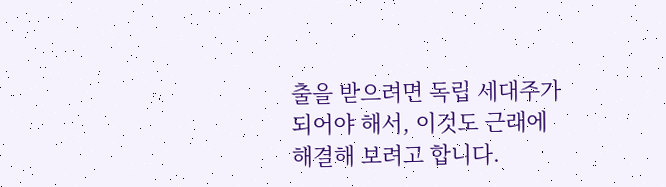출을 받으려면 독립 세대주가 되어야 해서, 이것도 근래에 해결해 보려고 합니다.